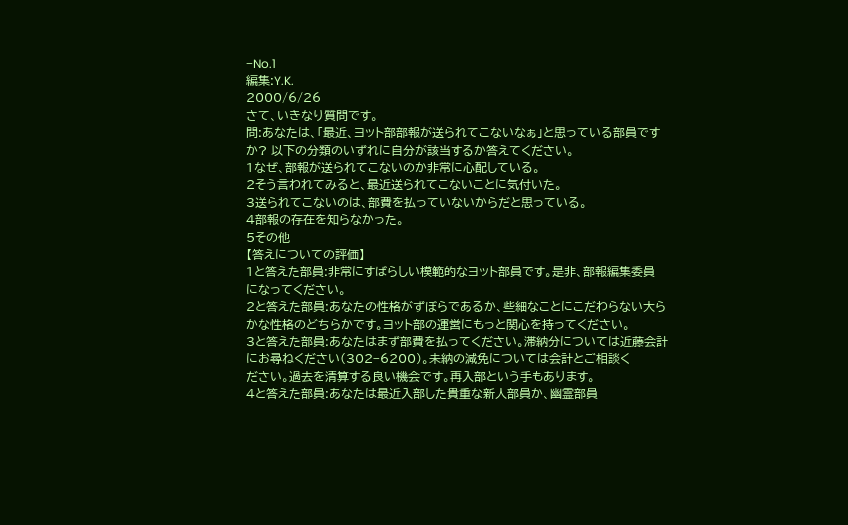−No.1
編集:Y.K.
2000/6/26
さて、いきなり質問です。
問:あなたは、「最近、ヨット部部報が送られてこないなぁ」と思っている部員です
か? 以下の分類のいずれに自分が該当するか答えてください。
1なぜ、部報が送られてこないのか非常に心配している。
2そう言われてみると、最近送られてこないことに気付いた。
3送られてこないのは、部費を払っていないからだと思っている。
4部報の存在を知らなかった。
5その他
【答えについての評価】
1と答えた部員:非常にすばらしい模範的なヨット部員です。是非、部報編集委員
になってください。
2と答えた部員:あなたの性格がずぼらであるか、些細なことにこだわらない大ら
かな性格のどちらかです。ヨット部の運営にもっと関心を持ってください。
3と答えた部員:あなたはまず部費を払ってください。滞納分については近藤会計
にお尋ねください(302−6200)。未納の減免については会計とご相談く
ださい。過去を清算する良い機会です。再入部という手もあります。
4と答えた部員:あなたは最近入部した貴重な新人部員か、幽霊部員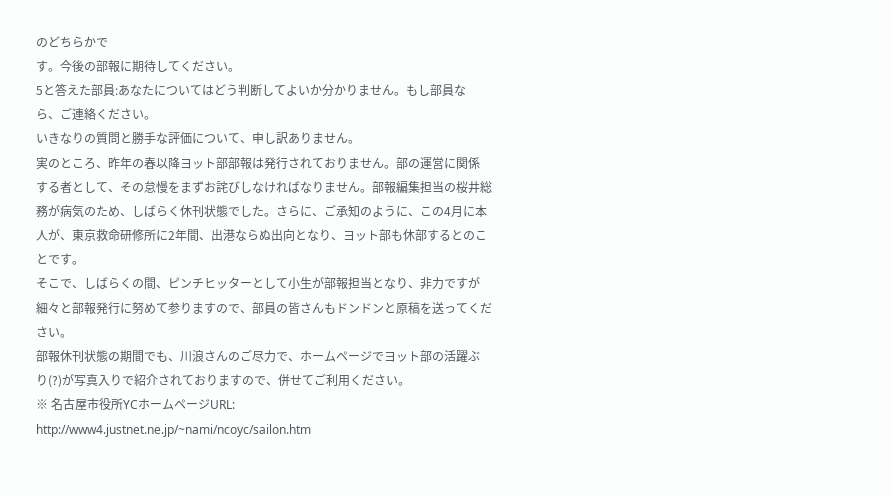のどちらかで
す。今後の部報に期待してください。
5と答えた部員:あなたについてはどう判断してよいか分かりません。もし部員な
ら、ご連絡ください。
いきなりの質問と勝手な評価について、申し訳ありません。
実のところ、昨年の春以降ヨット部部報は発行されておりません。部の運営に関係
する者として、その怠慢をまずお詫びしなければなりません。部報編集担当の桜井総
務が病気のため、しばらく休刊状態でした。さらに、ご承知のように、この4月に本
人が、東京救命研修所に2年間、出港ならぬ出向となり、ヨット部も休部するとのこ
とです。
そこで、しばらくの間、ピンチヒッターとして小生が部報担当となり、非力ですが
細々と部報発行に努めて参りますので、部員の皆さんもドンドンと原稿を送ってくだ
さい。
部報休刊状態の期間でも、川浪さんのご尽力で、ホームページでヨット部の活躍ぶ
り(?)が写真入りで紹介されておりますので、併せてご利用ください。
※ 名古屋市役所YCホームページURL:
http://www4.justnet.ne.jp/~nami/ncoyc/sailon.htm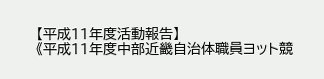【平成11年度活動報告】
《平成11年度中部近畿自治体職員ヨット競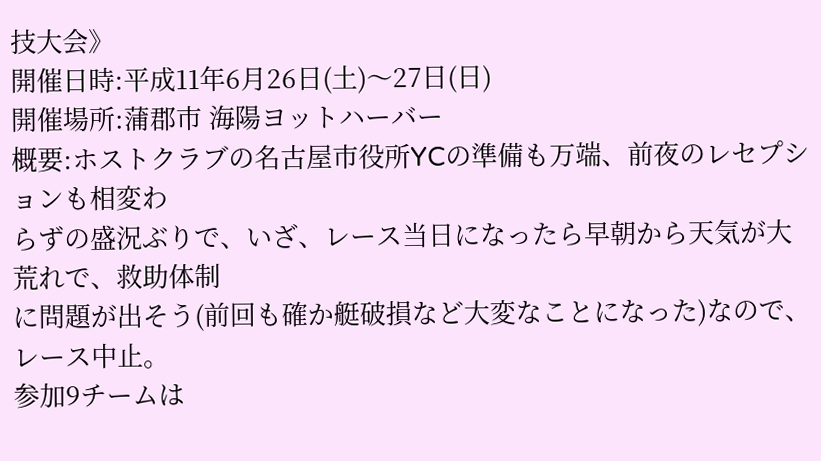技大会》
開催日時:平成11年6月26日(土)〜27日(日)
開催場所:蒲郡市 海陽ヨットハーバー
概要:ホストクラブの名古屋市役所YCの準備も万端、前夜のレセプションも相変わ
らずの盛況ぶりで、いざ、レース当日になったら早朝から天気が大荒れで、救助体制
に問題が出そう(前回も確か艇破損など大変なことになった)なので、レース中止。
参加9チームは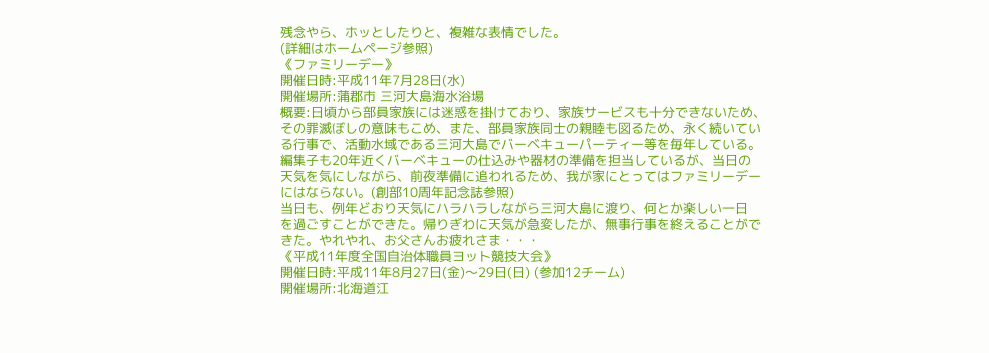残念やら、ホッとしたりと、複雑な表情でした。
(詳細はホームページ参照)
《ファミリーデー》
開催日時:平成11年7月28日(水)
開催場所:蒲郡市 三河大島海水浴場
概要:日頃から部員家族には迷惑を掛けており、家族サービスも十分できないため、
その罪滅ぼしの意味もこめ、また、部員家族同士の親睦も図るため、永く続いてい
る行事で、活動水域である三河大島でバーベキューパーティー等を毎年している。
編集子も20年近くバーベキューの仕込みや器材の準備を担当しているが、当日の
天気を気にしながら、前夜準備に追われるため、我が家にとってはファミリーデー
にはならない。(創部10周年記念誌参照)
当日も、例年どおり天気にハラハラしながら三河大島に渡り、何とか楽しい一日
を過ごすことができた。帰りぎわに天気が急変したが、無事行事を終えることがで
きた。やれやれ、お父さんお疲れさま・・・
《平成11年度全国自治体職員ヨット競技大会》
開催日時:平成11年8月27日(金)〜29日(日) (参加12チーム)
開催場所:北海道江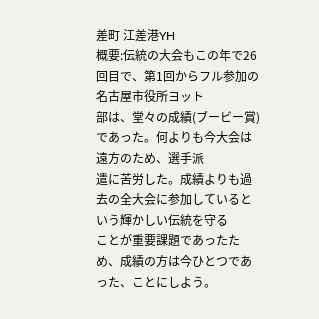差町 江差港YH
概要:伝統の大会もこの年で26回目で、第1回からフル参加の名古屋市役所ヨット
部は、堂々の成績(ブービー賞)であった。何よりも今大会は遠方のため、選手派
遣に苦労した。成績よりも過去の全大会に参加しているという輝かしい伝統を守る
ことが重要課題であったため、成績の方は今ひとつであった、ことにしよう。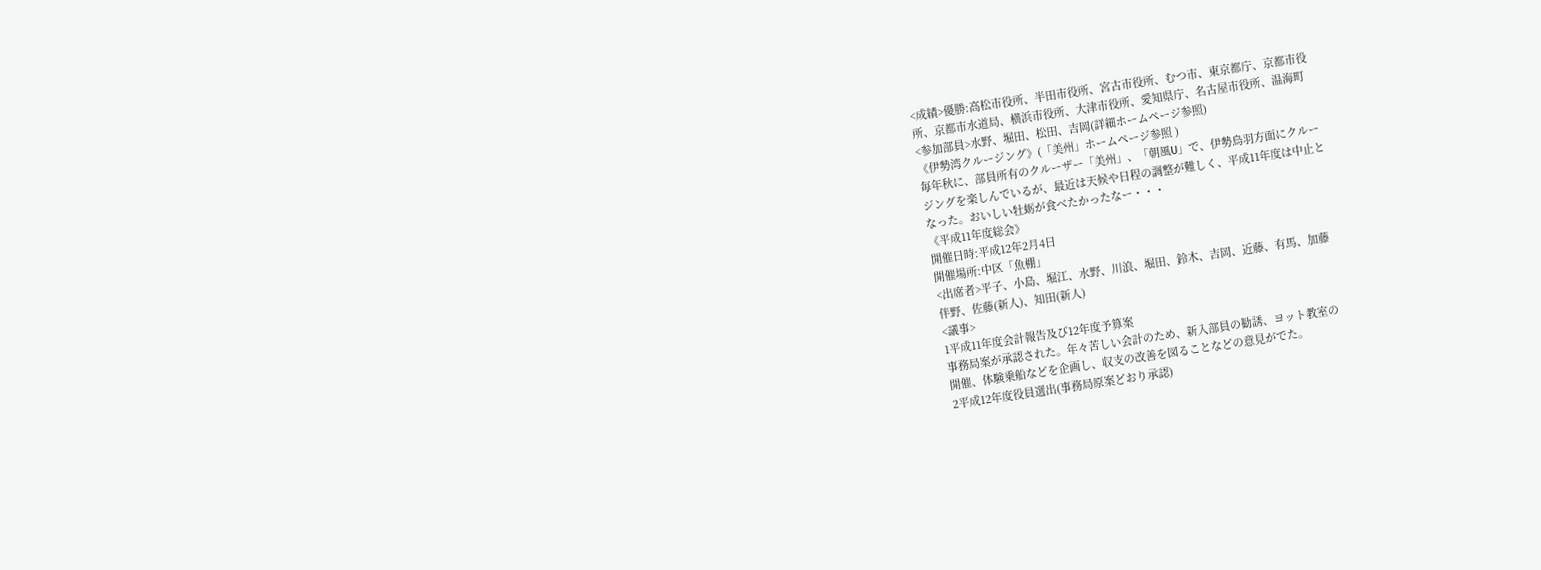<成績>優勝:高松市役所、半田市役所、宮古市役所、むつ市、東京都庁、京都市役
所、京都市水道局、横浜市役所、大津市役所、愛知県庁、名古屋市役所、温海町
<参加部員>水野、堀田、松田、吉岡(詳細ホームページ参照)
《伊勢湾クルージング》(「美州」ホームページ参照 )
毎年秋に、部員所有のクルーザー「美州」、「朝風U」で、伊勢鳥羽方面にクルー
ジングを楽しんでいるが、最近は天候や日程の調整が難しく、平成11年度は中止と
なった。おいしい牡蛎が食べたかったなー・・・
《平成11年度総会》
開催日時:平成12年2月4日
開催場所:中区「魚棚」
<出席者>平子、小島、堀江、水野、川浪、堀田、鈴木、吉岡、近藤、有馬、加藤
伴野、佐藤(新人)、知田(新人)
<議事>
1平成11年度会計報告及び12年度予算案
事務局案が承認された。年々苦しい会計のため、新入部員の勧誘、ヨット教室の
開催、体験乗船などを企画し、収支の改善を図ることなどの意見がでた。
2平成12年度役員選出(事務局原案どおり承認)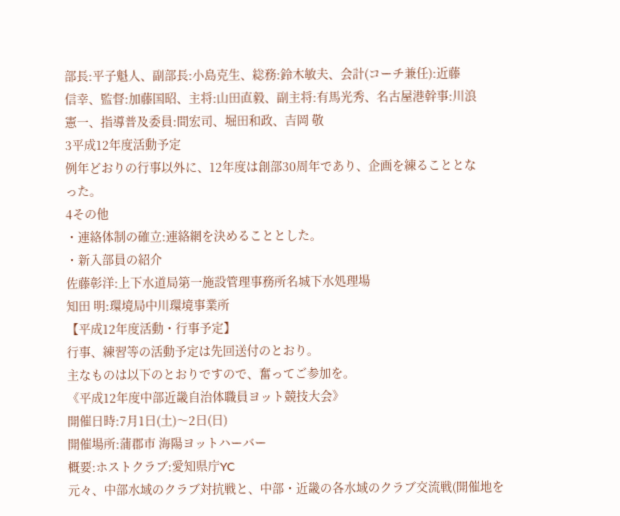部長:平子魁人、副部長:小島克生、総務:鈴木敏夫、会計(コーチ兼任):近藤
信幸、監督:加藤国昭、主将:山田直毅、副主将:有馬光秀、名古屋港幹事:川浪
憲一、指導普及委員:間宏司、堀田和政、吉岡 敬
3平成12年度活動予定
例年どおりの行事以外に、12年度は創部30周年であり、企画を練ることとな
った。
4その他
・連絡体制の確立:連絡網を決めることとした。
・新入部員の紹介
佐藤彰洋:上下水道局第一施設管理事務所名城下水処理場
知田 明:環境局中川環境事業所
【平成12年度活動・行事予定】
行事、練習等の活動予定は先回送付のとおり。
主なものは以下のとおりですので、奮ってご参加を。
《平成12年度中部近畿自治体職員ヨット競技大会》
開催日時:7月1日(土)〜2日(日)
開催場所:蒲郡市 海陽ヨットハーバー
概要:ホストクラブ:愛知県庁YC
元々、中部水域のクラブ対抗戦と、中部・近畿の各水域のクラブ交流戦(開催地を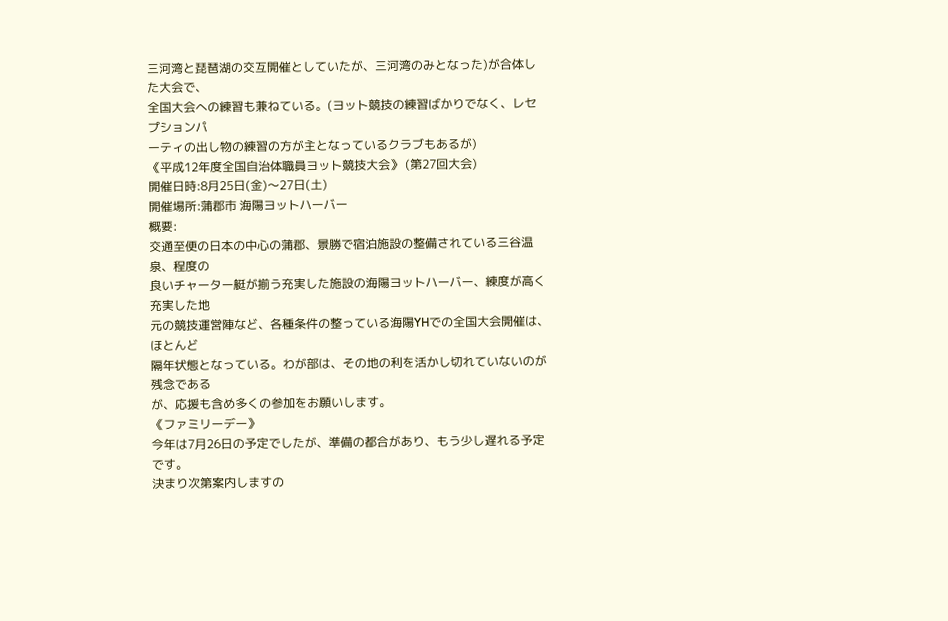三河湾と琵琶湖の交互開催としていたが、三河湾のみとなった)が合体した大会で、
全国大会への練習も兼ねている。(ヨット競技の練習ばかりでなく、レセプションパ
ーティの出し物の練習の方が主となっているクラブもあるが)
《平成12年度全国自治体職員ヨット競技大会》 (第27回大会)
開催日時:8月25日(金)〜27日(土)
開催場所:蒲郡市 海陽ヨットハーバー
概要:
交通至便の日本の中心の蒲郡、景勝で宿泊施設の整備されている三谷温泉、程度の
良いチャーター艇が揃う充実した施設の海陽ヨットハーバー、練度が高く充実した地
元の競技運営陣など、各種条件の整っている海陽YHでの全国大会開催は、ほとんど
隔年状態となっている。わが部は、その地の利を活かし切れていないのが残念である
が、応援も含め多くの参加をお願いします。
《ファミリーデー》
今年は7月26日の予定でしたが、準備の都合があり、もう少し遅れる予定です。
決まり次第案内しますの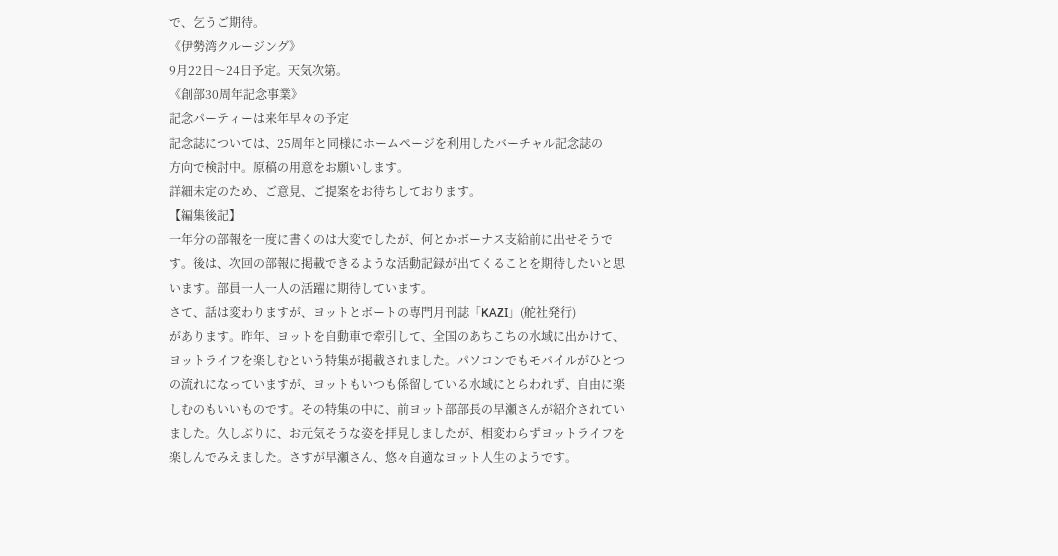で、乞うご期待。
《伊勢湾クルージング》
9月22日〜24日予定。天気次第。
《創部30周年記念事業》
記念パーティーは来年早々の予定
記念誌については、25周年と同様にホームページを利用したバーチャル記念誌の
方向で検討中。原稿の用意をお願いします。
詳細未定のため、ご意見、ご提案をお待ちしております。
【編集後記】
一年分の部報を一度に書くのは大変でしたが、何とかボーナス支給前に出せそうで
す。後は、次回の部報に掲載できるような活動記録が出てくることを期待したいと思
います。部員一人一人の活躍に期待しています。
さて、話は変わりますが、ヨットとボートの専門月刊誌「KAZI」(舵社発行)
があります。昨年、ヨットを自動車で牽引して、全国のあちこちの水域に出かけて、
ヨットライフを楽しむという特集が掲載されました。パソコンでもモバイルがひとつ
の流れになっていますが、ヨットもいつも係留している水域にとらわれず、自由に楽
しむのもいいものです。その特集の中に、前ヨット部部長の早瀬さんが紹介されてい
ました。久しぶりに、お元気そうな姿を拝見しましたが、相変わらずヨットライフを
楽しんでみえました。さすが早瀬さん、悠々自適なヨット人生のようです。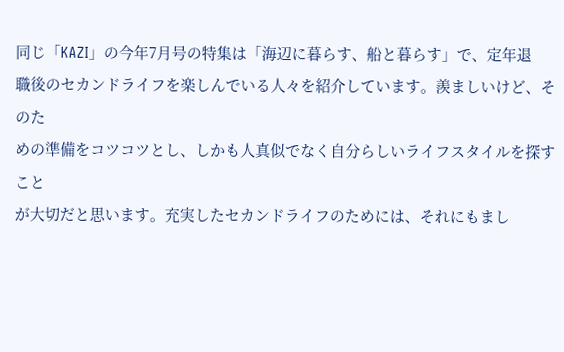同じ「KAZI」の今年7月号の特集は「海辺に暮らす、船と暮らす」で、定年退
職後のセカンドライフを楽しんでいる人々を紹介しています。羨ましいけど、そのた
めの準備をコツコツとし、しかも人真似でなく自分らしいライフスタイルを探すこと
が大切だと思います。充実したセカンドライフのためには、それにもまし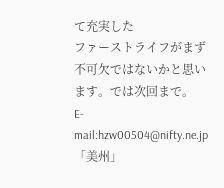て充実した
ファーストライフがまず不可欠ではないかと思います。では次回まで。
E-mail:hzw00504@nifty.ne.jp
「美州」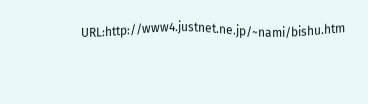URL:http://www4.justnet.ne.jp/~nami/bishu.htm